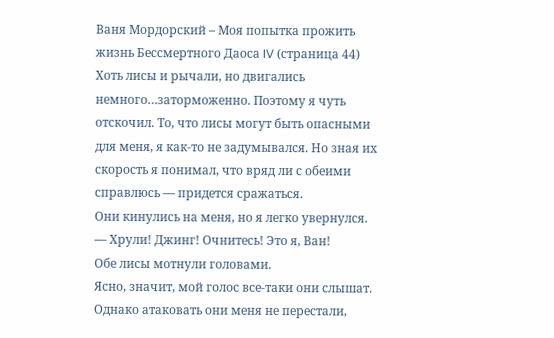Ваня Мордорский – Моя попытка прожить жизнь Бессмертного Даоса IV (страница 44)
Хоть лисы и рычали, но двигались немного…заторможенно. Поэтому я чуть отскочил. То, что лисы могут быть опасными для меня, я как-то не задумывался. Но зная их скорость я понимал, что вряд ли с обеими справлюсь — придется сражаться.
Они кинулись на меня, но я легко увернулся.
— Хрули! Джинг! Очнитесь! Это я, Ван!
Обе лисы мотнули головами.
Ясно, значит, мой голос все-таки они слышат.
Однако атаковать они меня не перестали,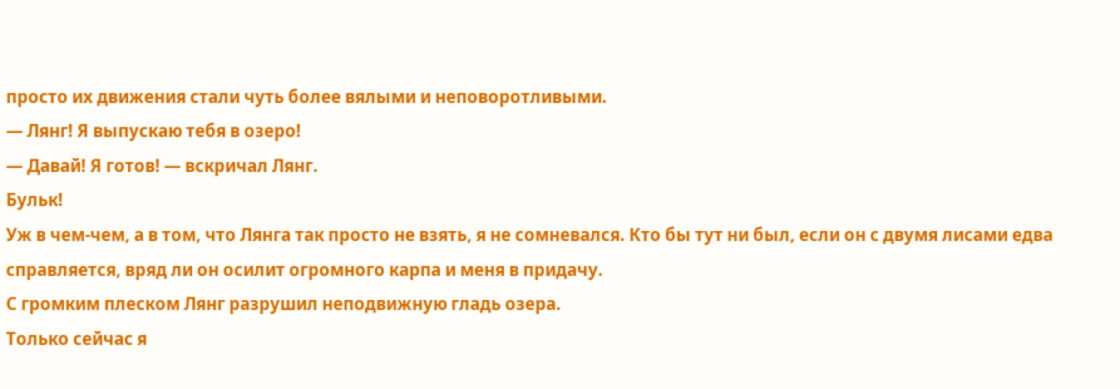просто их движения стали чуть более вялыми и неповоротливыми.
— Лянг! Я выпускаю тебя в озеро!
— Давай! Я готов! — вскричал Лянг.
Бульк!
Уж в чем-чем, а в том, что Лянга так просто не взять, я не сомневался. Кто бы тут ни был, если он с двумя лисами едва справляется, вряд ли он осилит огромного карпа и меня в придачу.
С громким плеском Лянг разрушил неподвижную гладь озера.
Только сейчас я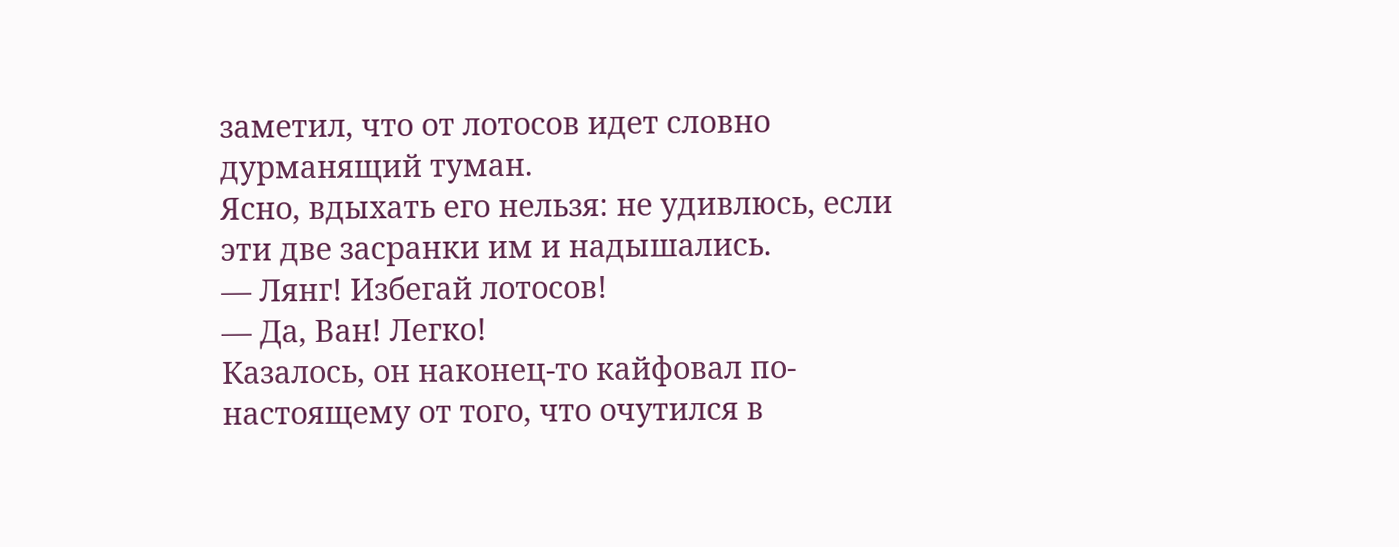заметил, что от лотосов идет словно дурманящий туман.
Ясно, вдыхать его нельзя: не удивлюсь, если эти две засранки им и надышались.
— Лянг! Избегай лотосов!
— Да, Ван! Легко!
Казалось, он наконец-то кайфовал по-настоящему от того, что очутился в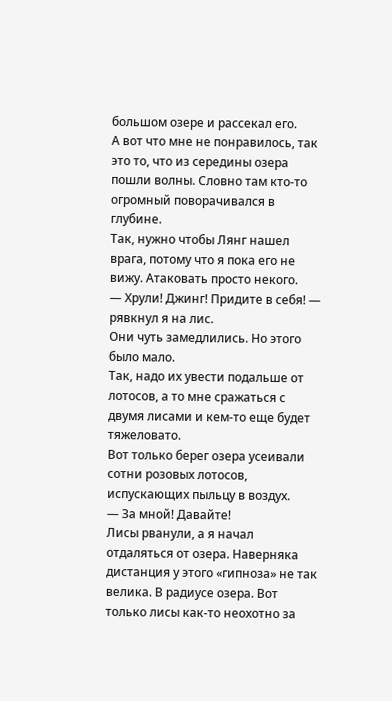большом озере и рассекал его.
А вот что мне не понравилось, так это то, что из середины озера пошли волны. Словно там кто-то огромный поворачивался в глубине.
Так, нужно чтобы Лянг нашел врага, потому что я пока его не вижу. Атаковать просто некого.
— Хрули! Джинг! Придите в себя! — рявкнул я на лис.
Они чуть замедлились. Но этого было мало.
Так, надо их увести подальше от лотосов, а то мне сражаться с двумя лисами и кем-то еще будет тяжеловато.
Вот только берег озера усеивали сотни розовых лотосов, испускающих пыльцу в воздух.
— За мной! Давайте!
Лисы рванули, а я начал отдаляться от озера. Наверняка дистанция у этого «гипноза» не так велика. В радиусе озера. Вот только лисы как-то неохотно за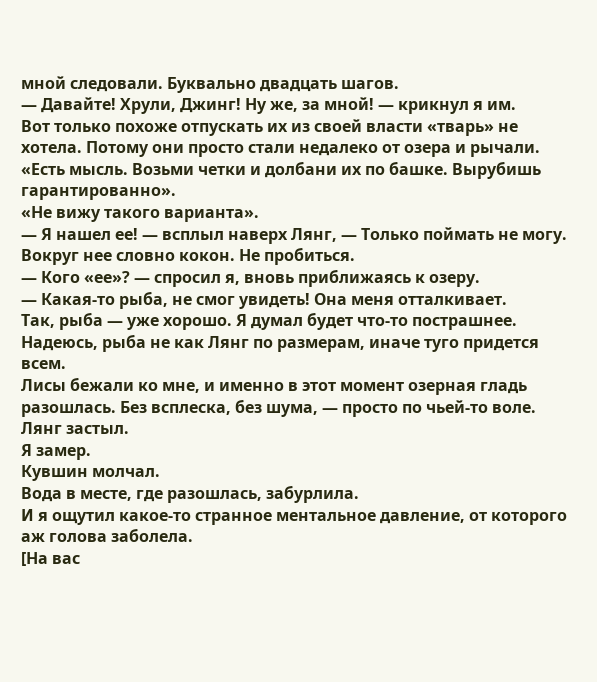мной следовали. Буквально двадцать шагов.
— Давайте! Хрули, Джинг! Ну же, за мной! — крикнул я им.
Вот только похоже отпускать их из своей власти «тварь» не хотела. Потому они просто стали недалеко от озера и рычали.
«Есть мысль. Возьми четки и долбани их по башке. Вырубишь гарантированно».
«Не вижу такого варианта».
— Я нашел ее! — всплыл наверх Лянг, — Только поймать не могу. Вокруг нее словно кокон. Не пробиться.
— Кого «ее»? — спросил я, вновь приближаясь к озеру.
— Какая-то рыба, не смог увидеть! Она меня отталкивает.
Так, рыба — уже хорошо. Я думал будет что-то пострашнее. Надеюсь, рыба не как Лянг по размерам, иначе туго придется всем.
Лисы бежали ко мне, и именно в этот момент озерная гладь разошлась. Без всплеска, без шума, — просто по чьей-то воле.
Лянг застыл.
Я замер.
Кувшин молчал.
Вода в месте, где разошлась, забурлила.
И я ощутил какое-то странное ментальное давление, от которого аж голова заболела.
[На вас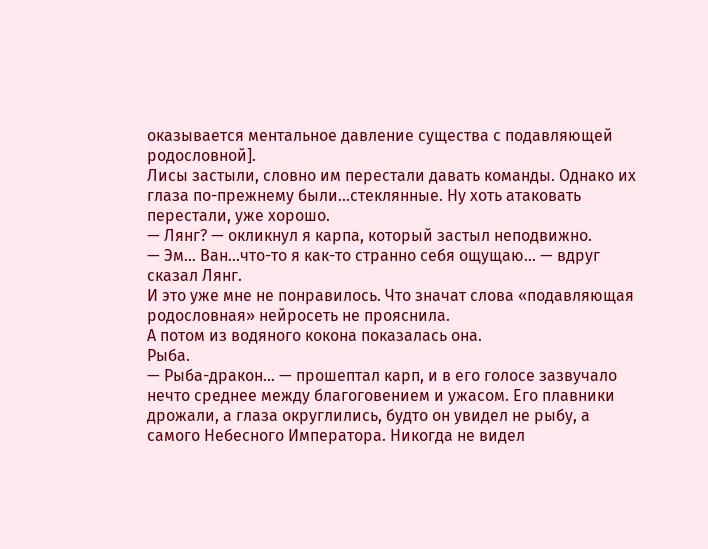оказывается ментальное давление существа с подавляющей родословной].
Лисы застыли, словно им перестали давать команды. Однако их глаза по-прежнему были…стеклянные. Ну хоть атаковать перестали, уже хорошо.
— Лянг? — окликнул я карпа, который застыл неподвижно.
— Эм… Ван…что-то я как-то странно себя ощущаю… — вдруг сказал Лянг.
И это уже мне не понравилось. Что значат слова «подавляющая родословная» нейросеть не прояснила.
А потом из водяного кокона показалась она.
Рыба.
— Рыба-дракон… — прошептал карп, и в его голосе зазвучало нечто среднее между благоговением и ужасом. Его плавники дрожали, а глаза округлились, будто он увидел не рыбу, а самого Небесного Императора. Никогда не видел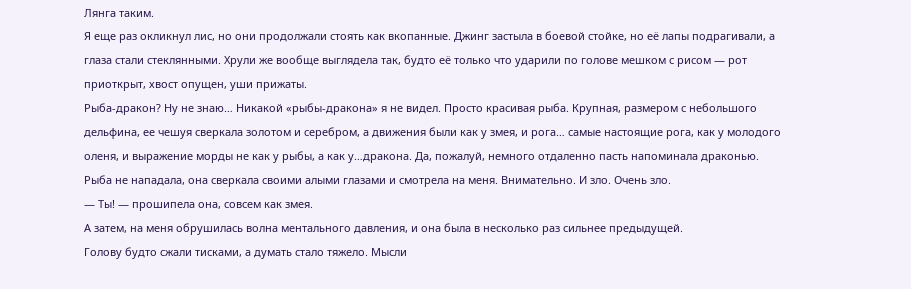Лянга таким.
Я еще раз окликнул лис, но они продолжали стоять как вкопанные. Джинг застыла в боевой стойке, но её лапы подрагивали, а глаза стали стеклянными. Хрули же вообще выглядела так, будто её только что ударили по голове мешком с рисом — рот приоткрыт, хвост опущен, уши прижаты.
Рыба-дракон? Ну не знаю… Никакой «рыбы-дракона» я не видел. Просто красивая рыба. Крупная, размером с небольшого дельфина, ее чешуя сверкала золотом и серебром, а движения были как у змея, и рога… самые настоящие рога, как у молодого оленя, и выражение морды не как у рыбы, а как у…дракона. Да, пожалуй, немного отдаленно пасть напоминала драконью.
Рыба не нападала, она сверкала своими алыми глазами и смотрела на меня. Внимательно. И зло. Очень зло.
— Ты! — прошипела она, совсем как змея.
А затем, на меня обрушилась волна ментального давления, и она была в несколько раз сильнее предыдущей.
Голову будто сжали тисками, а думать стало тяжело. Мысли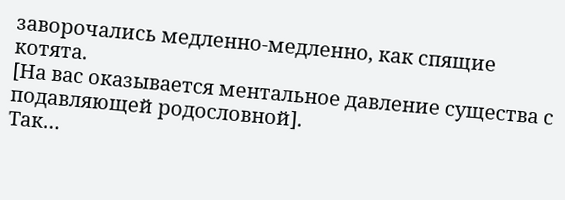заворочались медленно-медленно, как спящие котята.
[На вас оказывается ментальное давление существа с подавляющей родословной].
Так…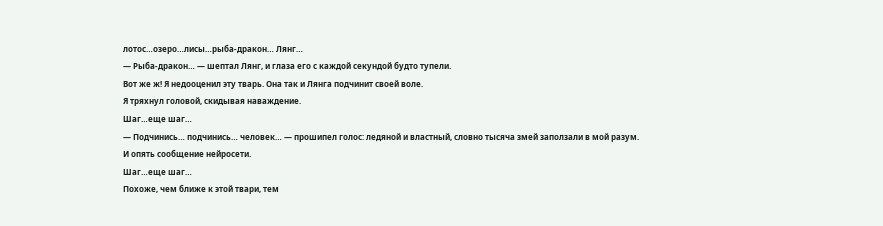лотос…озеро…лисы…рыба-дракон… Лянг…
— Рыба-дракон… — шептал Лянг, и глаза его с каждой секундой будто тупели.
Вот же ж! Я недооценил эту тварь. Она так и Лянга подчинит своей воле.
Я тряхнул головой, скидывая наваждение.
Шаг…еще шаг…
— Подчинись… подчинись… человек… — прошипел голос: ледяной и властный, словно тысяча змей заползали в мой разум.
И опять сообщение нейросети.
Шаг…еще шаг…
Похоже, чем ближе к этой твари, тем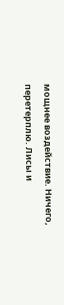мощнее воздействие. Ничего, перетерплю. Лисы и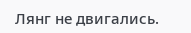Лянг не двигались.